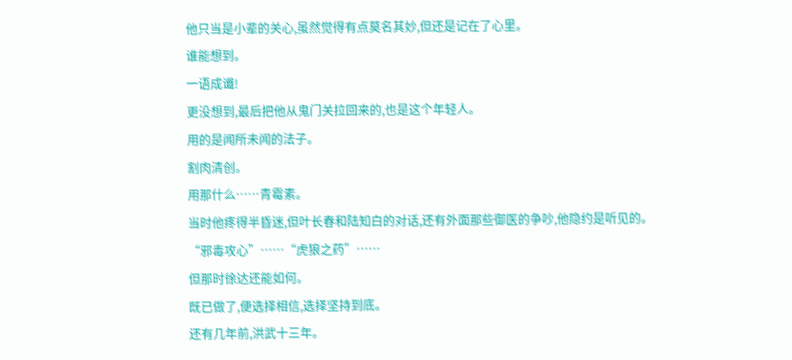他只当是小辈的关心,虽然觉得有点莫名其妙,但还是记在了心里。
谁能想到。
一语成谶!
更没想到,最后把他从鬼门关拉回来的,也是这个年轻人。
用的是闻所未闻的法子。
割肉清创。
用那什么……青霉素。
当时他疼得半昏迷,但叶长春和陆知白的对话,还有外面那些御医的争吵,他隐约是听见的。
“邪毒攻心”……“虎狼之药”……
但那时徐达还能如何。
既已做了,便选择相信,选择坚持到底。
还有几年前,洪武十三年。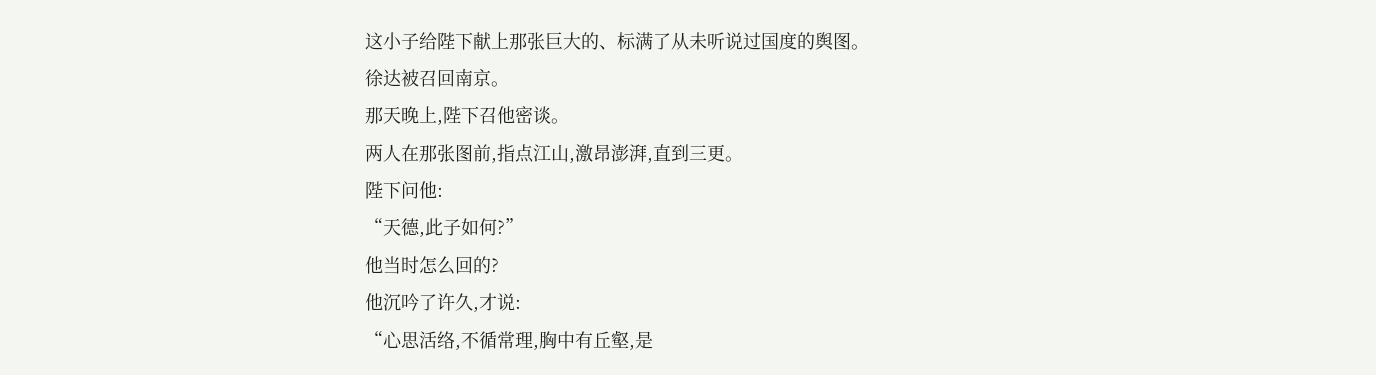这小子给陛下献上那张巨大的、标满了从未听说过国度的舆图。
徐达被召回南京。
那天晚上,陛下召他密谈。
两人在那张图前,指点江山,激昂澎湃,直到三更。
陛下问他:
“天德,此子如何?”
他当时怎么回的?
他沉吟了许久,才说:
“心思活络,不循常理,胸中有丘壑,是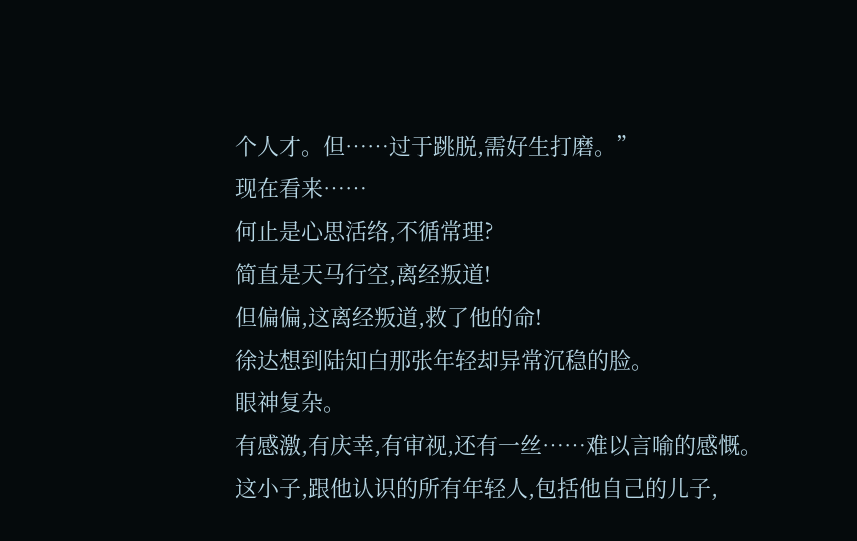个人才。但……过于跳脱,需好生打磨。”
现在看来……
何止是心思活络,不循常理?
简直是天马行空,离经叛道!
但偏偏,这离经叛道,救了他的命!
徐达想到陆知白那张年轻却异常沉稳的脸。
眼神复杂。
有感激,有庆幸,有审视,还有一丝……难以言喻的感慨。
这小子,跟他认识的所有年轻人,包括他自己的儿子,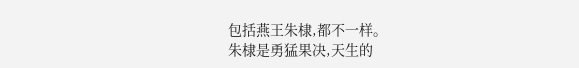包括燕王朱棣,都不一样。
朱棣是勇猛果决,天生的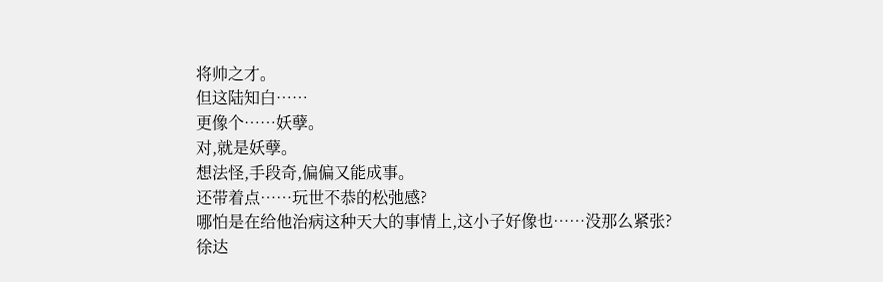将帅之才。
但这陆知白……
更像个……妖孽。
对,就是妖孽。
想法怪,手段奇,偏偏又能成事。
还带着点……玩世不恭的松弛感?
哪怕是在给他治病这种天大的事情上,这小子好像也……没那么紧张?
徐达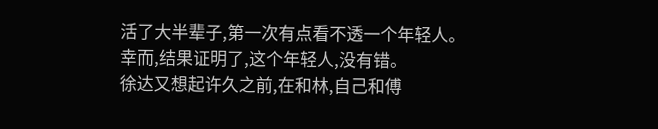活了大半辈子,第一次有点看不透一个年轻人。
幸而,结果证明了,这个年轻人,没有错。
徐达又想起许久之前,在和林,自己和傅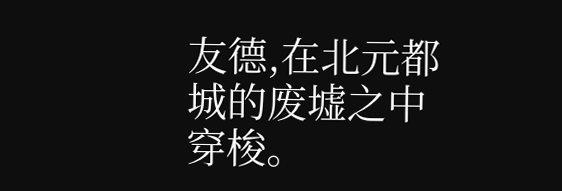友德,在北元都城的废墟之中穿梭。